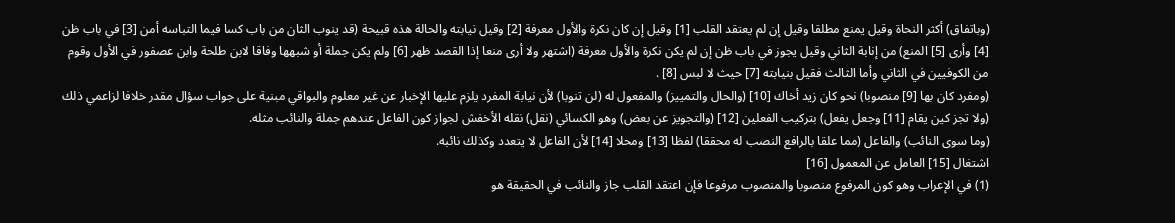(وباتفاق) أكثر النحاة وقيل يمنع مطلقا وقيل إن لم يعتقد القلب [1] وقيل إن كان نكرة والأول معرفة [2] وقيل نيابته والحالة هذه قبيحة (قد ينوب الثان من باب كسا فيما التباسه أمن [3] في باب ظن [4] وأرى [5] المنع) من إنابة الثاني وقيل يجوز في باب ظن إن لم يكن نكرة والأول معرفة (اشتهر ولا أرى منعا إذا القصد ظهر [6] ولم يكن جملة أو شبهها وفاقا لابن طلحة وابن عصفور في الأول وقوم من الكوفيين في الثاني وأما الثالث فقيل بنيابته [7] حيث لا لبس [8] .
(ومفرد كان بها [9] منصوبا) نحو كان زيد أخاك [10] (والحال والتمييز) والمفعول له (لن تنوبا) لأن نيابة المفرد يلزم عليها الإخبار عن غير معلوم والبواقي مبنية على جواب سؤال مقدر خلافا لزاعمي ذلك (ولا تجز كين يقام [11] وجعل يفعل) بتركيب الفعلين [12] (والتجويز عن بعض) وهو الكسائي (نقل) نقله الأخفش لجواز كون الفاعل عندهم جملة والنائب مثله.
(وما سوى النائب) والفاعل (مما علقا بالرافع النصب له محققا) لفظا [13] ومحلا [14] لأن الفاعل لا يتعدد وكذلك نائبه.
اشتغال [15] العامل عن المعمول [16]
(1) في الإعراب وهو كون المرفوع منصوبا والمنصوب مرفوعا فإن اعتقد القلب جاز والنائب في الحقيقة هو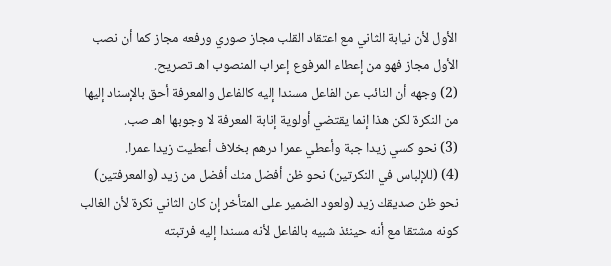الأول لأن نيابة الثاني مع اعتقاد القلب مجاز صوري ورفعه مجاز كما أن نصب الأول مجاز فهو من إعطاء المرفوع إعراب المنصوب اهـ تصريح.
(2) وجهه أن النائب عن الفاعل مسندا إليه كالفاعل والمعرفة أحق بالإسناد إليها من النكرة لكن هذا إنما يقتضي أولوية إنابة المعرفة لا وجوبها اهـ صب.
(3) نحو كسي زيدا جبة وأعطي عمرا درهم بخلاف أعطيت زيدا عمرا.
(4) (للإلباس في النكرتين) نحو ظن أفضل منك أفضل من زيد (والمعرفتين) نحو ظن صديقك زيد (ولعود الضمير على المتأخر إن كان الثاني نكرة لأن الغالب كونه مشتقا مع أنه حينئذ شبيه بالفاعل لأنه مسندا إليه فرتبته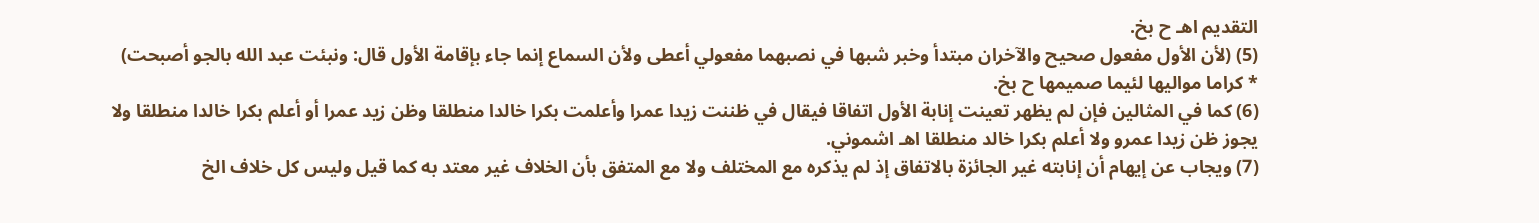التقديم اهـ ح بخ.
(5) (لأن الأول مفعول صحيح والآخران مبتدأ وخبر شبها في نصبهما مفعولي أعطى ولأن السماع إنما جاء بإقامة الأول قال: ونبئت عبد الله بالجو أصبحت) * كراما مواليها لئيما صميمها ح بخ.
(6) كما في المثالين فإن لم يظهر تعينت إنابة الأول اتفاقا فيقال في ظننت زيدا عمرا وأعلمت بكرا خالدا منطلقا وظن زيد عمرا أو أعلم بكرا خالدا منطلقا ولا يجوز ظن زيدا عمرو ولا أعلم بكرا خالد منطلقا اهـ اشموني.
(7) ويجاب عن إيهام أن إنابته غير الجائزة بالاتفاق إذ لم يذكره مع المختلف ولا مع المتفق بأن الخلاف غير معتد به كما قيل وليس كل خلاف الخ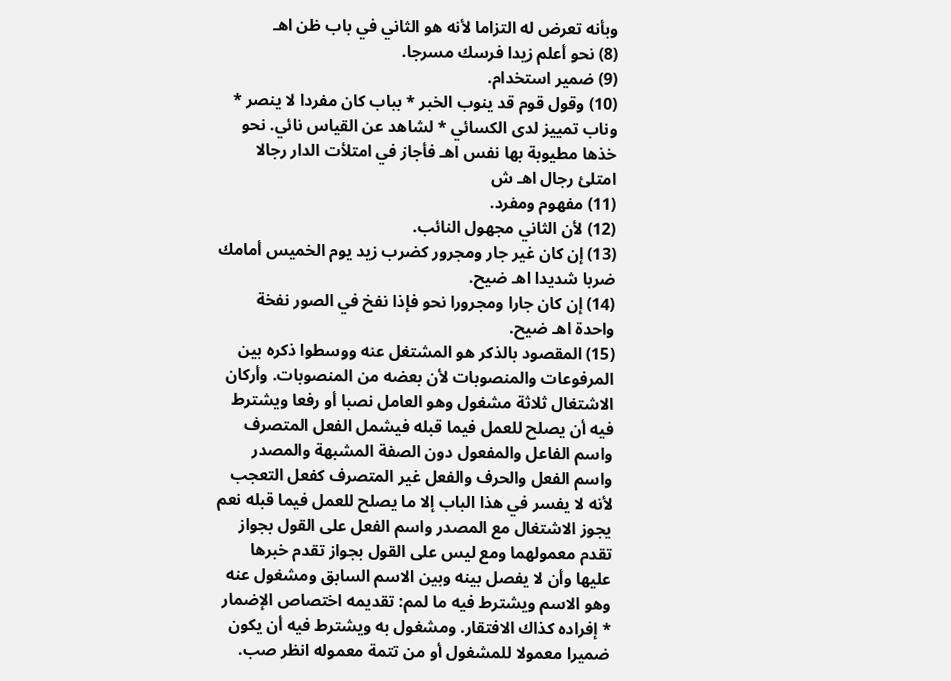وبأنه تعرض له التزاما لأنه هو الثاني في باب ظن اهـ
(8) نحو أعلم زيدا فرسك مسرجا.
(9) ضمير استخدام.
(10) وقول قوم قد ينوب الخبر * بباب كان مفردا لا ينصر * وناب تمييز لدى الكسائي * لشاهد عن القياس نائي. نحو خذها مطيوبة بها نفس اهـ فأجاز في امتلأت الدار رجالا امتلئ رجال اهـ ش
(11) مفهوم ومفرد.
(12) لأن الثاني مجهول النائب.
(13) إن كان غير جار ومجرور كضرب زيد يوم الخميس أمامك ضربا شديدا اهـ ضيح.
(14) إن كان جارا ومجرورا نحو فإذا نفخ في الصور نفخة واحدة اهـ ضيح.
(15) المقصود بالذكر هو المشتغل عنه ووسطوا ذكره بين المرفوعات والمنصوبات لأن بعضه من المنصوبات. وأركان الاشتغال ثلاثة مشغول وهو العامل نصبا أو رفعا ويشترط فيه أن يصلح للعمل فيما قبله فيشمل الفعل المتصرف واسم الفاعل والمفعول دون الصفة المشبهة والمصدر واسم الفعل والحرف والفعل غير المتصرف كفعل التعجب لأنه لا يفسر في هذا الباب إلا ما يصلح للعمل فيما قبله نعم يجوز الاشتغال مع المصدر واسم الفعل على القول بجواز تقدم معمولهما ومع ليس على القول بجواز تقدم خبرها عليها وأن لا يفصل بينه وبين الاسم السابق ومشغول عنه وهو الاسم ويشترط فيه ما لمم: تقديمه اختصاص الإضمار * إفراده كذاك الافتقار. ومشغول به ويشترط فيه أن يكون ضميرا معمولا للمشغول أو من تتمة معموله انظر صب.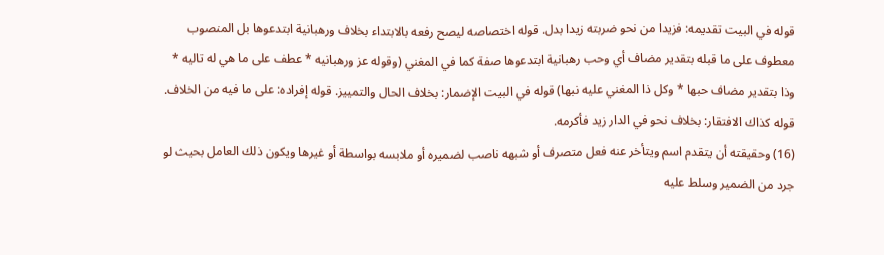قوله في البيت تقديمه: فزيدا من نحو ضربته زيدا بدل. قوله اختصاصه ليصح رفعه بالابتداء بخلاف ورهبانية ابتدعوها بل المنصوب معطوف على ما قبله بتقدير مضاف أي وحب رهبانية ابتدعوها صفة كما في المغني (وقوله عز ورهبانيه * عطف على ما هي له تاليه * وذا بتقدير مضاف حبها * وكل ذا المغني عليه نبها) قوله في البيت الإضمار: بخلاف الحال والتمييز. قوله إفراده: على ما فيه من الخلاف. قوله كذاك الافتقار: بخلاف نحو في الدار زيد فأكرمه.
(16) وحقيقته أن يتقدم اسم ويتأخر عنه فعل متصرف أو شبهه ناصب لضميره أو ملابسه بواسطة أو غيرها ويكون ذلك العامل بحيث لو جرد من الضمير وسلط عليه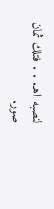لنصبه اهـ. . . فتلك ثمان صور.